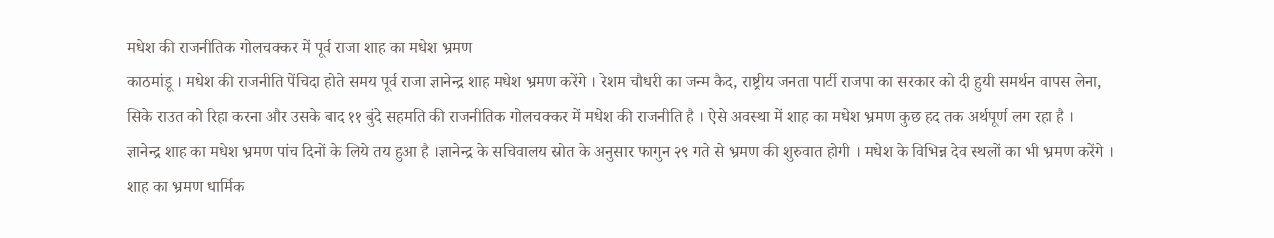मधेश की राजनीतिक गोलचक्कर में पूर्व राजा शाह का मधेश भ्रमण
काठमांडू । मधेश की राजनीति पेंचिदा होते समय पूर्व राजा ज्ञानेन्द्र शाह मधेश भ्रमण करेंगे । रेशम चौधरी का जन्म कैद, राष्ट्रीय जनता पार्टी राजपा का सरकार को दी हुयी समर्थन वापस लेना, सिके राउत को रिहा करना और उसके बाद ११ बुंदे सहमति की राजनीतिक गोलचक्कर में मधेश की राजनीति है । ऐसे अवस्था में शाह का मधेश भ्रमण कुछ हद तक अर्थपूर्ण लग रहा है ।
ज्ञानेन्द्र शाह का मधेश भ्रमण पांच दिनों के लिये तय हुआ है ।ज्ञानेन्द्र के सचिवालय स्रोत के अनुसार फागुन २९ गते से भ्रमण की शुरुवात होगी । मधेश के विभिन्न देव स्थलों का भी भ्रमण करेंगे ।
शाह का भ्रमण धार्मिक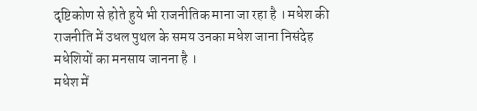दृष्टिकोण से होते हुये भी राजनीतिक माना जा रहा है । मधेश की राजनीति में उधल पुथल के समय उनका मधेश जाना निसंदेह मधेशियों का मनसाय जानना है ।
मधेश में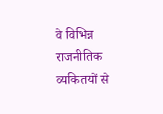वे विभिन्न राजनीतिक व्यकितयों से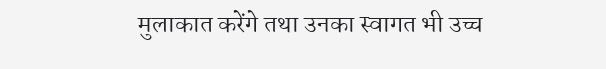मुलाकात करेंगे तथा उनका स्वागत भी उच्च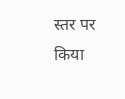स्तर पर किया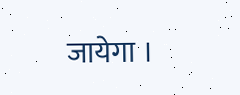जायेगा ।